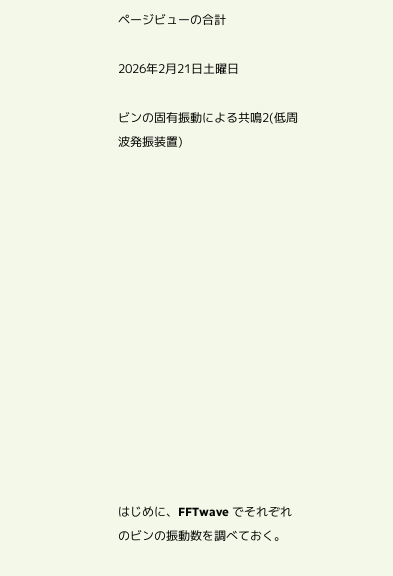ページビューの合計

2026年2月21日土曜日

ビンの固有振動による共鳴2(低周波発振装置)














はじめに、FFTwave でそれぞれのビンの振動数を調べておく。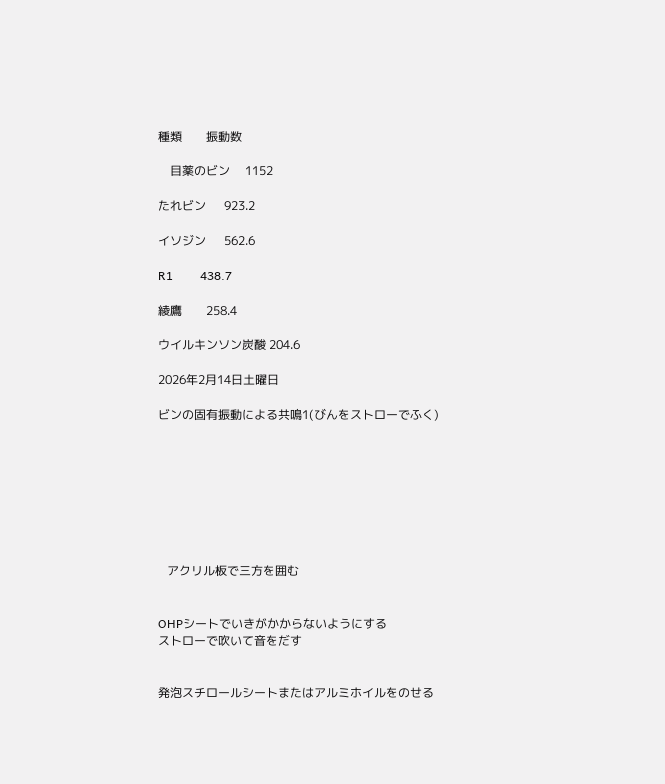種類        振動数

    目薬のビン     1152

たれビン      923.2

イソジン      562.6

R1         438.7

綾鷹        258.4

ウイルキンソン炭酸 204.6

2026年2月14日土曜日

ビンの固有振動による共鳴1(びんをストローでふく)








   アクリル板で三方を囲む


OHPシートでいきがかからないようにする
ストローで吹いて音をだす


発泡スチロールシートまたはアルミホイルをのせる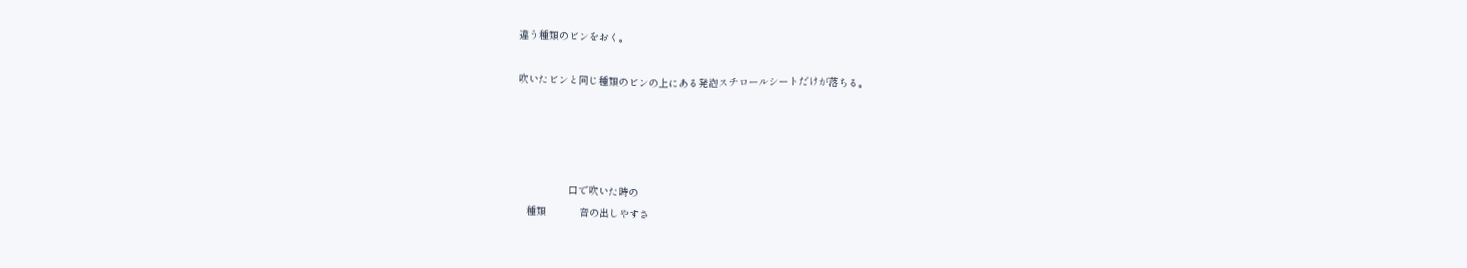違う種類のビンをおく。

吹いたビンと同じ種類のビンの上にある発泡スチロールシートだけが落ちる。




                 口で吹いた時の
   種類           音の出しやすさ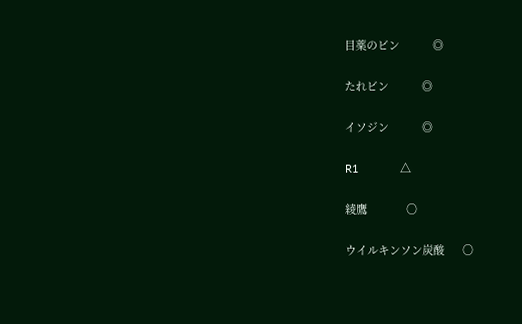目薬のビン           ◎

たれビン           ◎

イソジン           ◎

R1              △

綾鷹             〇

ウイルキンソン炭酸      〇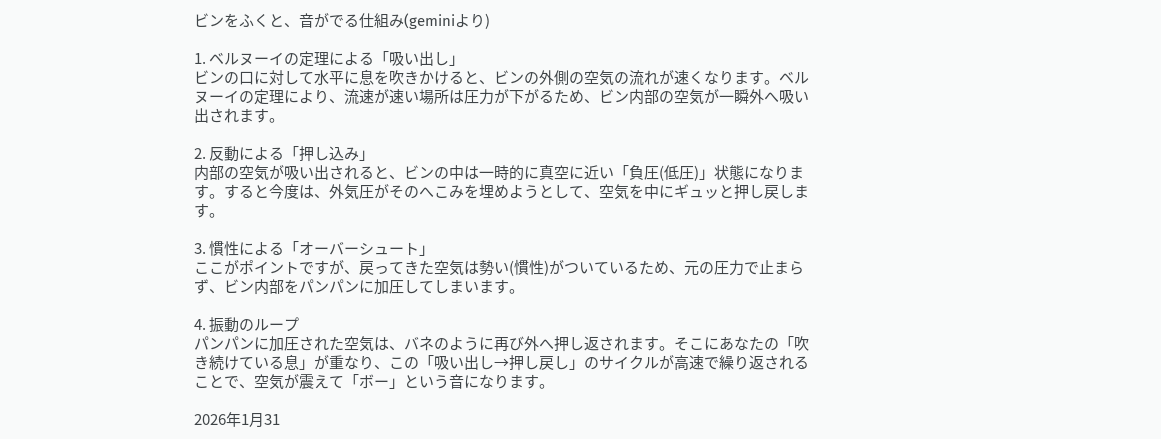ビンをふくと、音がでる仕組み(geminiより)

1. ベルヌーイの定理による「吸い出し」
ビンの口に対して水平に息を吹きかけると、ビンの外側の空気の流れが速くなります。ベルヌーイの定理により、流速が速い場所は圧力が下がるため、ビン内部の空気が一瞬外へ吸い出されます。

2. 反動による「押し込み」
内部の空気が吸い出されると、ビンの中は一時的に真空に近い「負圧(低圧)」状態になります。すると今度は、外気圧がそのへこみを埋めようとして、空気を中にギュッと押し戻します。

3. 慣性による「オーバーシュート」
ここがポイントですが、戻ってきた空気は勢い(慣性)がついているため、元の圧力で止まらず、ビン内部をパンパンに加圧してしまいます。

4. 振動のループ
パンパンに加圧された空気は、バネのように再び外へ押し返されます。そこにあなたの「吹き続けている息」が重なり、この「吸い出し→押し戻し」のサイクルが高速で繰り返されることで、空気が震えて「ボー」という音になります。

2026年1月31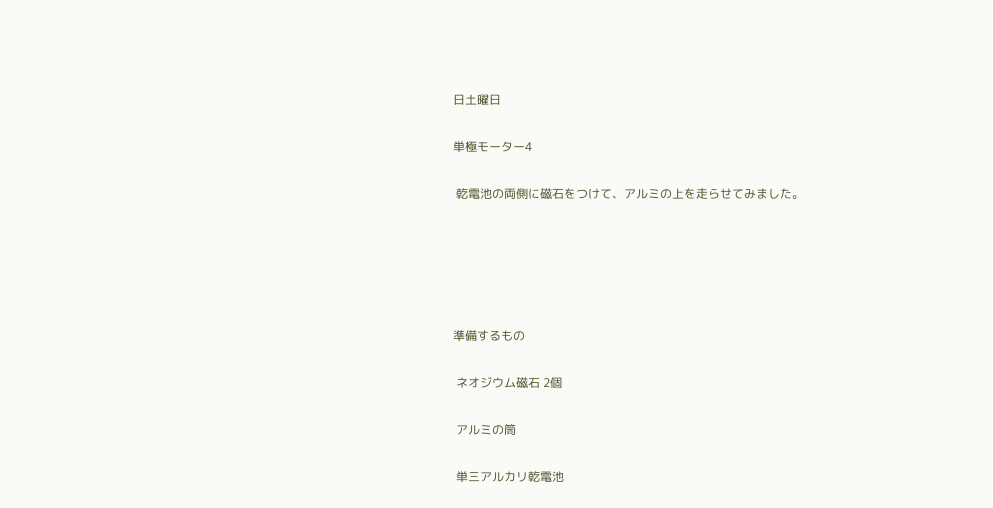日土曜日

単極モーター4

 乾電池の両側に磁石をつけて、アルミの上を走らせてみました。





準備するもの

 ネオジウム磁石 2個

 アルミの筒

 単三アルカリ乾電池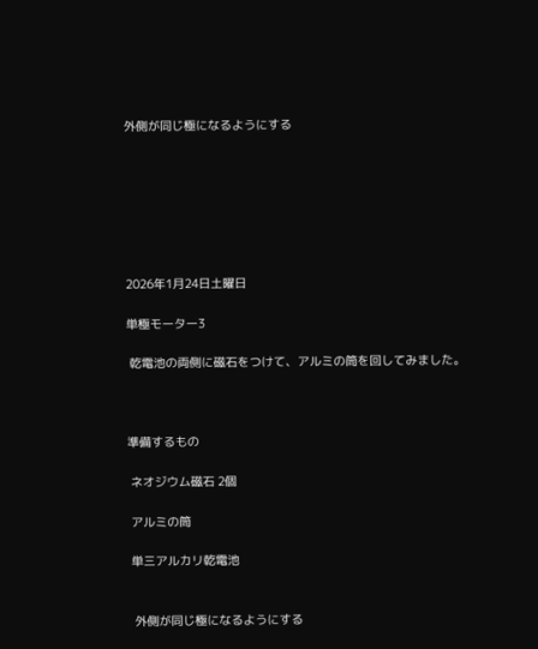外側が同じ極になるようにする







2026年1月24日土曜日

単極モーター3

 乾電池の両側に磁石をつけて、アルミの筒を回してみました。



準備するもの

 ネオジウム磁石 2個

 アルミの筒

 単三アルカリ乾電池


  外側が同じ極になるようにする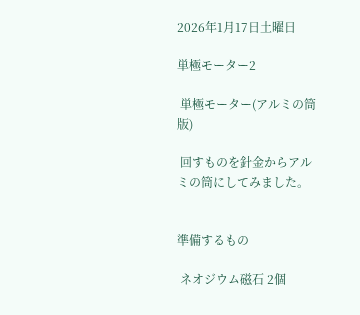2026年1月17日土曜日

単極モーター2

 単極モーター(アルミの筒版)

 回すものを針金からアルミの筒にしてみました。


準備するもの

 ネオジウム磁石 2個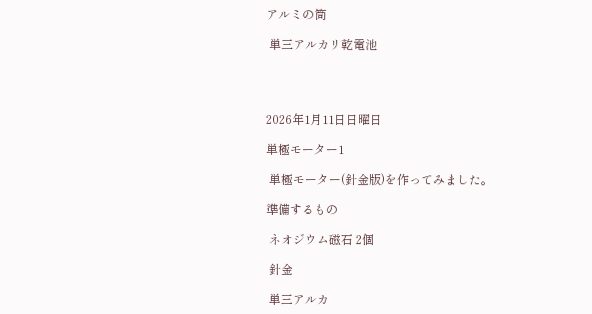アルミの筒

 単三アルカリ乾電池




2026年1月11日日曜日

単極モーター1

 単極モーター(針金版)を作ってみました。

準備するもの

 ネオジウム磁石 2個

 針金

 単三アルカ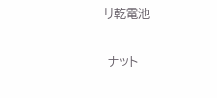リ乾電池

 ナット